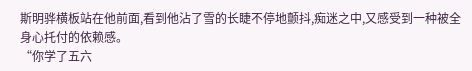斯明骅横板站在他前面,看到他沾了雪的长睫不停地颤抖,痴迷之中,又感受到一种被全身心托付的依赖感。
“你学了五六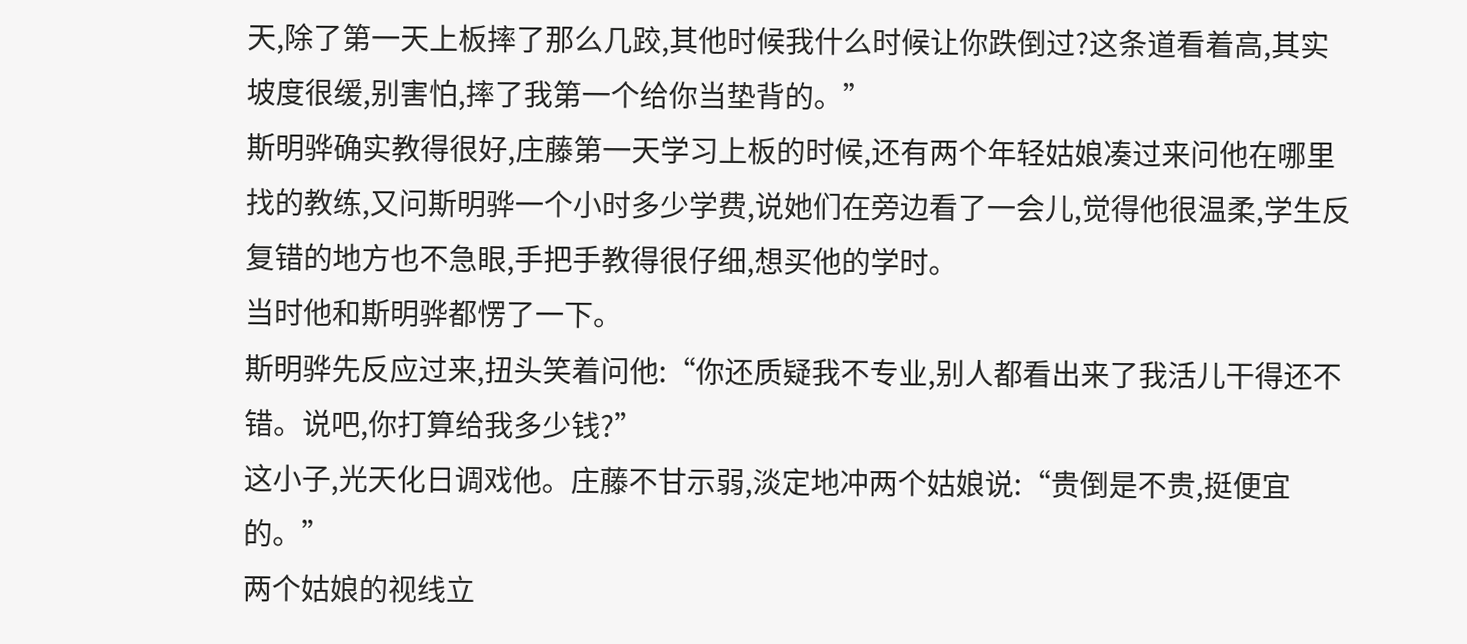天,除了第一天上板摔了那么几跤,其他时候我什么时候让你跌倒过?这条道看着高,其实坡度很缓,别害怕,摔了我第一个给你当垫背的。”
斯明骅确实教得很好,庄藤第一天学习上板的时候,还有两个年轻姑娘凑过来问他在哪里找的教练,又问斯明骅一个小时多少学费,说她们在旁边看了一会儿,觉得他很温柔,学生反复错的地方也不急眼,手把手教得很仔细,想买他的学时。
当时他和斯明骅都愣了一下。
斯明骅先反应过来,扭头笑着问他:“你还质疑我不专业,别人都看出来了我活儿干得还不错。说吧,你打算给我多少钱?”
这小子,光天化日调戏他。庄藤不甘示弱,淡定地冲两个姑娘说:“贵倒是不贵,挺便宜的。”
两个姑娘的视线立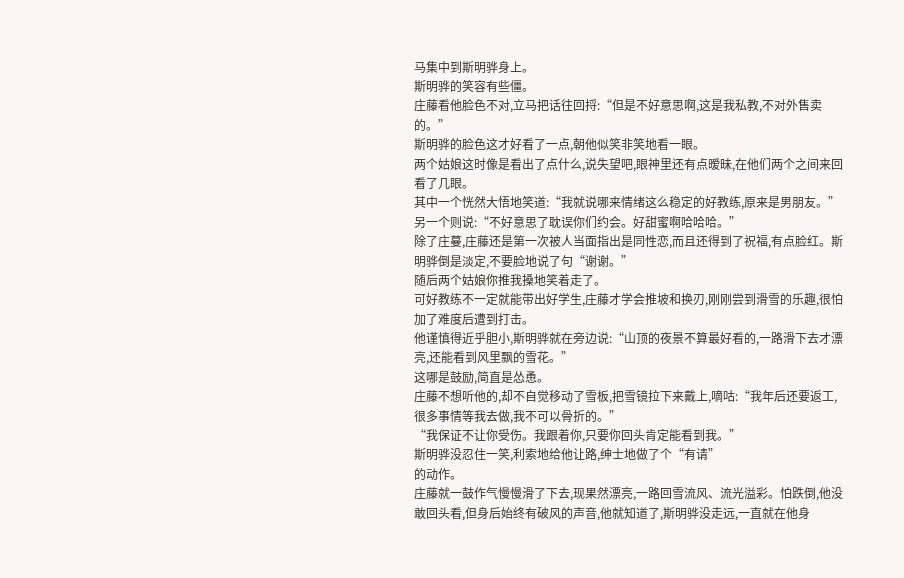马集中到斯明骅身上。
斯明骅的笑容有些僵。
庄藤看他脸色不对,立马把话往回捋:“但是不好意思啊,这是我私教,不对外售卖的。”
斯明骅的脸色这才好看了一点,朝他似笑非笑地看一眼。
两个姑娘这时像是看出了点什么,说失望吧,眼神里还有点暧昧,在他们两个之间来回看了几眼。
其中一个恍然大悟地笑道:“我就说哪来情绪这么稳定的好教练,原来是男朋友。”
另一个则说:“不好意思了耽误你们约会。好甜蜜啊哈哈哈。”
除了庄蔓,庄藤还是第一次被人当面指出是同性恋,而且还得到了祝福,有点脸红。斯明骅倒是淡定,不要脸地说了句“谢谢。”
随后两个姑娘你推我搡地笑着走了。
可好教练不一定就能带出好学生,庄藤才学会推坡和换刃,刚刚尝到滑雪的乐趣,很怕加了难度后遭到打击。
他谨慎得近乎胆小,斯明骅就在旁边说:“山顶的夜景不算最好看的,一路滑下去才漂亮,还能看到风里飘的雪花。”
这哪是鼓励,简直是怂恿。
庄藤不想听他的,却不自觉移动了雪板,把雪镜拉下来戴上,嘀咕:“我年后还要返工,很多事情等我去做,我不可以骨折的。”
“我保证不让你受伤。我跟着你,只要你回头肯定能看到我。”
斯明骅没忍住一笑,利索地给他让路,绅士地做了个“有请”
的动作。
庄藤就一鼓作气慢慢滑了下去,现果然漂亮,一路回雪流风、流光溢彩。怕跌倒,他没敢回头看,但身后始终有破风的声音,他就知道了,斯明骅没走远,一直就在他身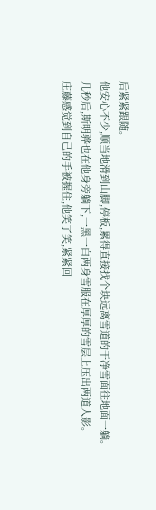后紧紧跟随。
他安心不少,顺当地滑到山脚,停板,累得直接找个块远离雪道的干净雪面往地面一躺。
几秒后,斯明骅也在他身旁躺下,一黑一白两身雪服在厚厚的雪层上压出两道人影。
庄藤感觉到自己的手被握住,他笑了笑,紧紧回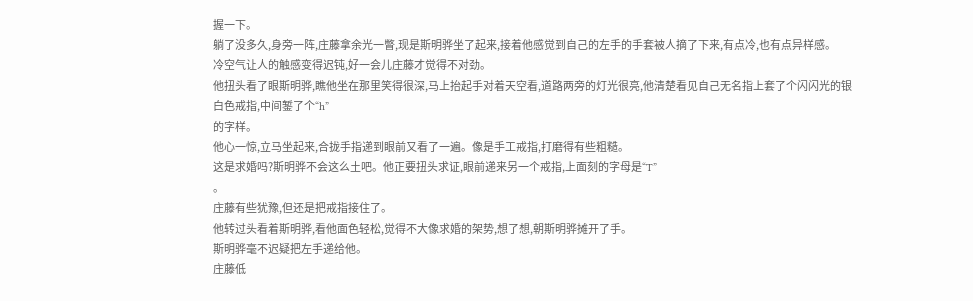握一下。
躺了没多久,身旁一阵,庄藤拿余光一瞥,现是斯明骅坐了起来,接着他感觉到自己的左手的手套被人摘了下来,有点冷,也有点异样感。
冷空气让人的触感变得迟钝,好一会儿庄藤才觉得不对劲。
他扭头看了眼斯明骅,瞧他坐在那里笑得很深,马上抬起手对着天空看,道路两旁的灯光很亮,他清楚看见自己无名指上套了个闪闪光的银白色戒指,中间錾了个“h”
的字样。
他心一惊,立马坐起来,合拢手指递到眼前又看了一遍。像是手工戒指,打磨得有些粗糙。
这是求婚吗?斯明骅不会这么土吧。他正要扭头求证,眼前递来另一个戒指,上面刻的字母是“T”
。
庄藤有些犹豫,但还是把戒指接住了。
他转过头看着斯明骅,看他面色轻松,觉得不大像求婚的架势,想了想,朝斯明骅摊开了手。
斯明骅毫不迟疑把左手递给他。
庄藤低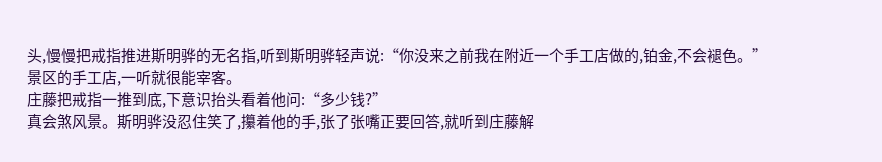头,慢慢把戒指推进斯明骅的无名指,听到斯明骅轻声说:“你没来之前我在附近一个手工店做的,铂金,不会褪色。”
景区的手工店,一听就很能宰客。
庄藤把戒指一推到底,下意识抬头看着他问:“多少钱?”
真会煞风景。斯明骅没忍住笑了,攥着他的手,张了张嘴正要回答,就听到庄藤解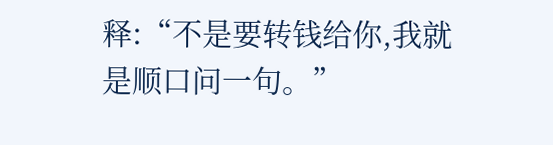释:“不是要转钱给你,我就是顺口问一句。”